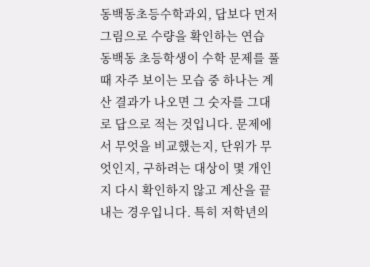동백동초등수학과외, 답보다 먼저 그림으로 수량을 확인하는 연습
동백동 초등학생이 수학 문제를 풀 때 자주 보이는 모습 중 하나는 계산 결과가 나오면 그 숫자를 그대로 답으로 적는 것입니다. 문제에서 무엇을 비교했는지, 단위가 무엇인지, 구하려는 대상이 몇 개인지 다시 확인하지 않고 계산을 끝내는 경우입니다. 특히 저학년의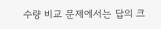수량 비교 문제에서는 답의 크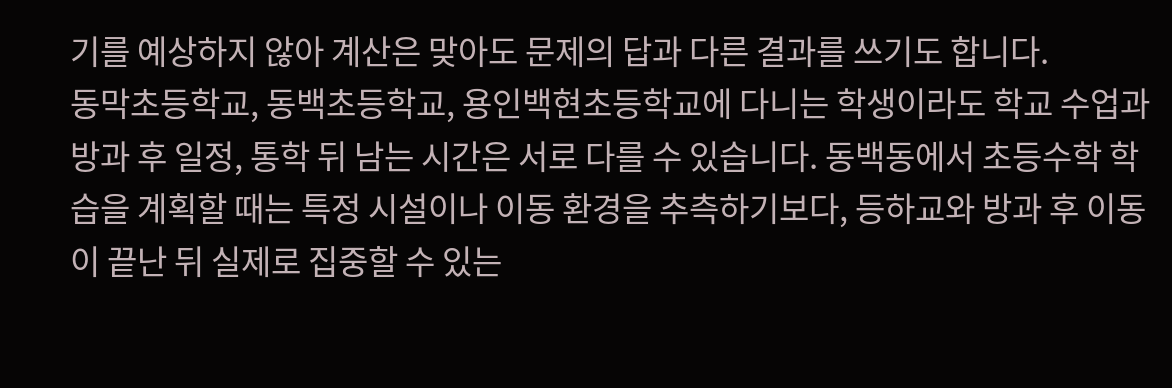기를 예상하지 않아 계산은 맞아도 문제의 답과 다른 결과를 쓰기도 합니다.
동막초등학교, 동백초등학교, 용인백현초등학교에 다니는 학생이라도 학교 수업과 방과 후 일정, 통학 뒤 남는 시간은 서로 다를 수 있습니다. 동백동에서 초등수학 학습을 계획할 때는 특정 시설이나 이동 환경을 추측하기보다, 등하교와 방과 후 이동이 끝난 뒤 실제로 집중할 수 있는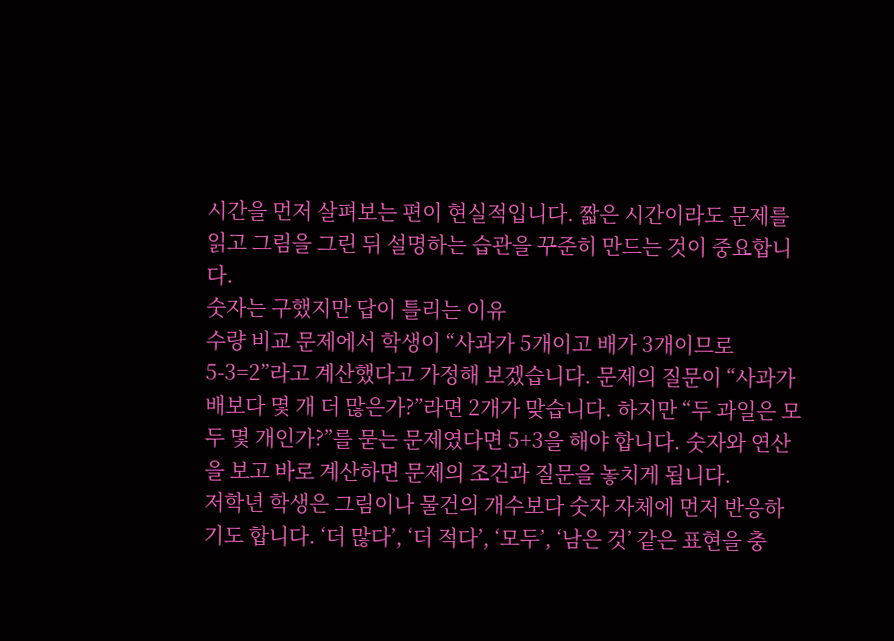시간을 먼저 살펴보는 편이 현실적입니다. 짧은 시간이라도 문제를 읽고 그림을 그린 뒤 설명하는 습관을 꾸준히 만드는 것이 중요합니다.
숫자는 구했지만 답이 틀리는 이유
수량 비교 문제에서 학생이 “사과가 5개이고 배가 3개이므로 5-3=2”라고 계산했다고 가정해 보겠습니다. 문제의 질문이 “사과가 배보다 몇 개 더 많은가?”라면 2개가 맞습니다. 하지만 “두 과일은 모두 몇 개인가?”를 묻는 문제였다면 5+3을 해야 합니다. 숫자와 연산을 보고 바로 계산하면 문제의 조건과 질문을 놓치게 됩니다.
저학년 학생은 그림이나 물건의 개수보다 숫자 자체에 먼저 반응하기도 합니다. ‘더 많다’, ‘더 적다’, ‘모두’, ‘남은 것’ 같은 표현을 충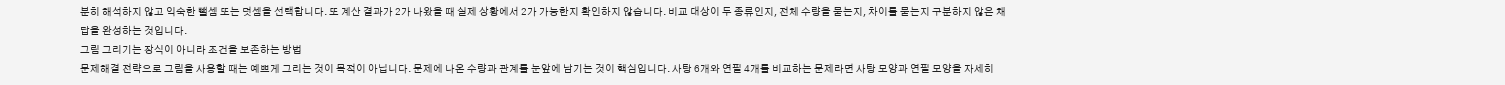분히 해석하지 않고 익숙한 뺄셈 또는 덧셈을 선택합니다. 또 계산 결과가 2가 나왔을 때 실제 상황에서 2가 가능한지 확인하지 않습니다. 비교 대상이 두 종류인지, 전체 수량을 묻는지, 차이를 묻는지 구분하지 않은 채 답을 완성하는 것입니다.
그림 그리기는 장식이 아니라 조건을 보존하는 방법
문제해결 전략으로 그림을 사용할 때는 예쁘게 그리는 것이 목적이 아닙니다. 문제에 나온 수량과 관계를 눈앞에 남기는 것이 핵심입니다. 사탕 6개와 연필 4개를 비교하는 문제라면 사탕 모양과 연필 모양을 자세히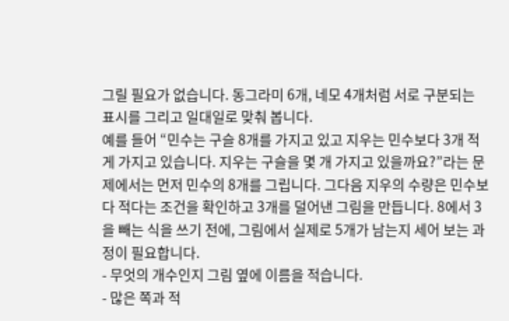그릴 필요가 없습니다. 동그라미 6개, 네모 4개처럼 서로 구분되는 표시를 그리고 일대일로 맞춰 봅니다.
예를 들어 “민수는 구슬 8개를 가지고 있고 지우는 민수보다 3개 적게 가지고 있습니다. 지우는 구슬을 몇 개 가지고 있을까요?”라는 문제에서는 먼저 민수의 8개를 그립니다. 그다음 지우의 수량은 민수보다 적다는 조건을 확인하고 3개를 덜어낸 그림을 만듭니다. 8에서 3을 빼는 식을 쓰기 전에, 그림에서 실제로 5개가 남는지 세어 보는 과정이 필요합니다.
- 무엇의 개수인지 그림 옆에 이름을 적습니다.
- 많은 쪽과 적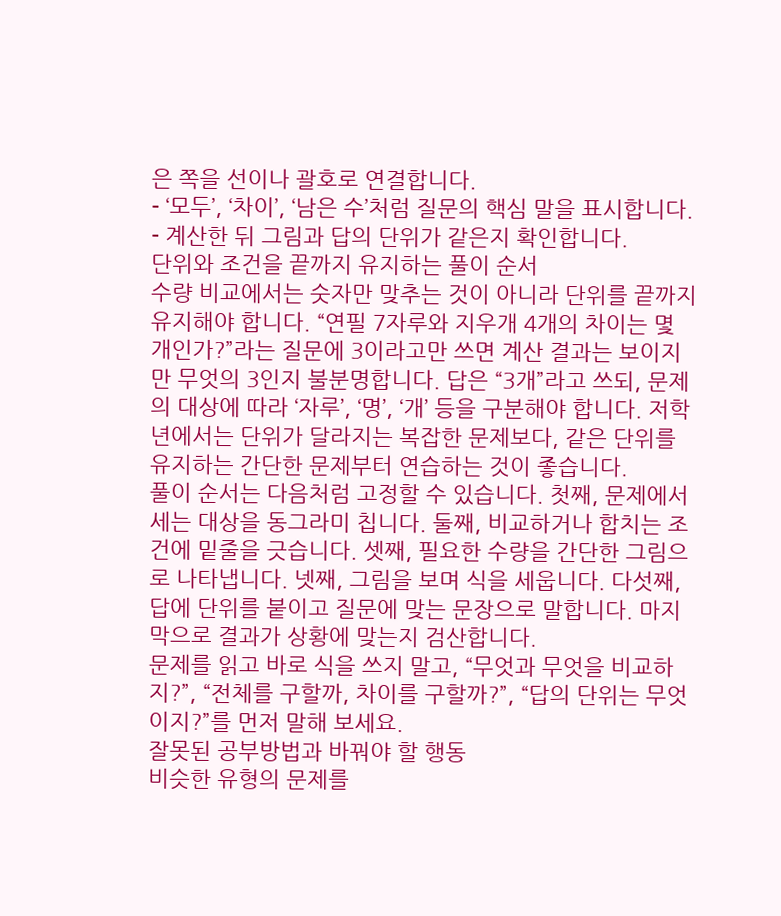은 쪽을 선이나 괄호로 연결합니다.
- ‘모두’, ‘차이’, ‘남은 수’처럼 질문의 핵심 말을 표시합니다.
- 계산한 뒤 그림과 답의 단위가 같은지 확인합니다.
단위와 조건을 끝까지 유지하는 풀이 순서
수량 비교에서는 숫자만 맞추는 것이 아니라 단위를 끝까지 유지해야 합니다. “연필 7자루와 지우개 4개의 차이는 몇 개인가?”라는 질문에 3이라고만 쓰면 계산 결과는 보이지만 무엇의 3인지 불분명합니다. 답은 “3개”라고 쓰되, 문제의 대상에 따라 ‘자루’, ‘명’, ‘개’ 등을 구분해야 합니다. 저학년에서는 단위가 달라지는 복잡한 문제보다, 같은 단위를 유지하는 간단한 문제부터 연습하는 것이 좋습니다.
풀이 순서는 다음처럼 고정할 수 있습니다. 첫째, 문제에서 세는 대상을 동그라미 칩니다. 둘째, 비교하거나 합치는 조건에 밑줄을 긋습니다. 셋째, 필요한 수량을 간단한 그림으로 나타냅니다. 넷째, 그림을 보며 식을 세웁니다. 다섯째, 답에 단위를 붙이고 질문에 맞는 문장으로 말합니다. 마지막으로 결과가 상황에 맞는지 검산합니다.
문제를 읽고 바로 식을 쓰지 말고, “무엇과 무엇을 비교하지?”, “전체를 구할까, 차이를 구할까?”, “답의 단위는 무엇이지?”를 먼저 말해 보세요.
잘못된 공부방법과 바꿔야 할 행동
비슷한 유형의 문제를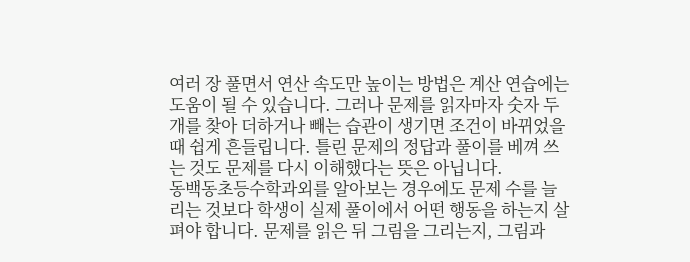여러 장 풀면서 연산 속도만 높이는 방법은 계산 연습에는 도움이 될 수 있습니다. 그러나 문제를 읽자마자 숫자 두 개를 찾아 더하거나 빼는 습관이 생기면 조건이 바뀌었을 때 쉽게 흔들립니다. 틀린 문제의 정답과 풀이를 베껴 쓰는 것도 문제를 다시 이해했다는 뜻은 아닙니다.
동백동초등수학과외를 알아보는 경우에도 문제 수를 늘리는 것보다 학생이 실제 풀이에서 어떤 행동을 하는지 살펴야 합니다. 문제를 읽은 뒤 그림을 그리는지, 그림과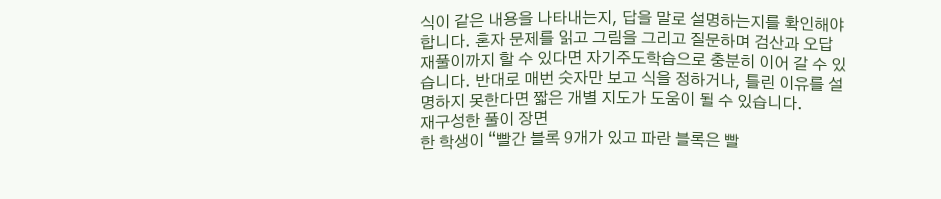식이 같은 내용을 나타내는지, 답을 말로 설명하는지를 확인해야 합니다. 혼자 문제를 읽고 그림을 그리고 질문하며 검산과 오답 재풀이까지 할 수 있다면 자기주도학습으로 충분히 이어 갈 수 있습니다. 반대로 매번 숫자만 보고 식을 정하거나, 틀린 이유를 설명하지 못한다면 짧은 개별 지도가 도움이 될 수 있습니다.
재구성한 풀이 장면
한 학생이 “빨간 블록 9개가 있고 파란 블록은 빨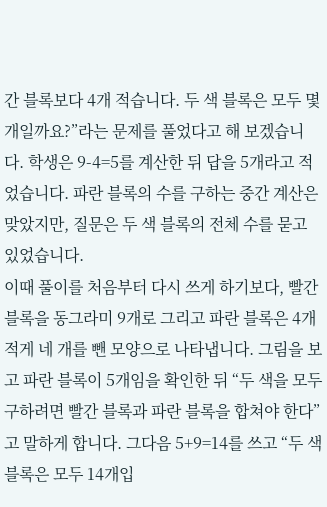간 블록보다 4개 적습니다. 두 색 블록은 모두 몇 개일까요?”라는 문제를 풀었다고 해 보겠습니다. 학생은 9-4=5를 계산한 뒤 답을 5개라고 적었습니다. 파란 블록의 수를 구하는 중간 계산은 맞았지만, 질문은 두 색 블록의 전체 수를 묻고 있었습니다.
이때 풀이를 처음부터 다시 쓰게 하기보다, 빨간 블록을 동그라미 9개로 그리고 파란 블록은 4개 적게 네 개를 뺀 모양으로 나타냅니다. 그림을 보고 파란 블록이 5개임을 확인한 뒤 “두 색을 모두 구하려면 빨간 블록과 파란 블록을 합쳐야 한다”고 말하게 합니다. 그다음 5+9=14를 쓰고 “두 색 블록은 모두 14개입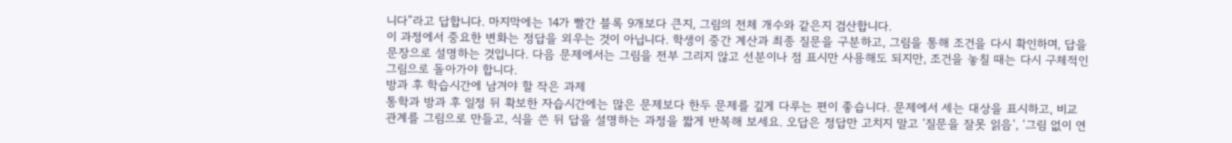니다”라고 답합니다. 마지막에는 14가 빨간 블록 9개보다 큰지, 그림의 전체 개수와 같은지 검산합니다.
이 과정에서 중요한 변화는 정답을 외우는 것이 아닙니다. 학생이 중간 계산과 최종 질문을 구분하고, 그림을 통해 조건을 다시 확인하며, 답을 문장으로 설명하는 것입니다. 다음 문제에서는 그림을 전부 그리지 않고 선분이나 점 표시만 사용해도 되지만, 조건을 놓칠 때는 다시 구체적인 그림으로 돌아가야 합니다.
방과 후 학습시간에 남겨야 할 작은 과제
통학과 방과 후 일정 뒤 확보한 자습시간에는 많은 문제보다 한두 문제를 깊게 다루는 편이 좋습니다. 문제에서 세는 대상을 표시하고, 비교 관계를 그림으로 만들고, 식을 쓴 뒤 답을 설명하는 과정을 짧게 반복해 보세요. 오답은 정답만 고치지 말고 ‘질문을 잘못 읽음’, ‘그림 없이 연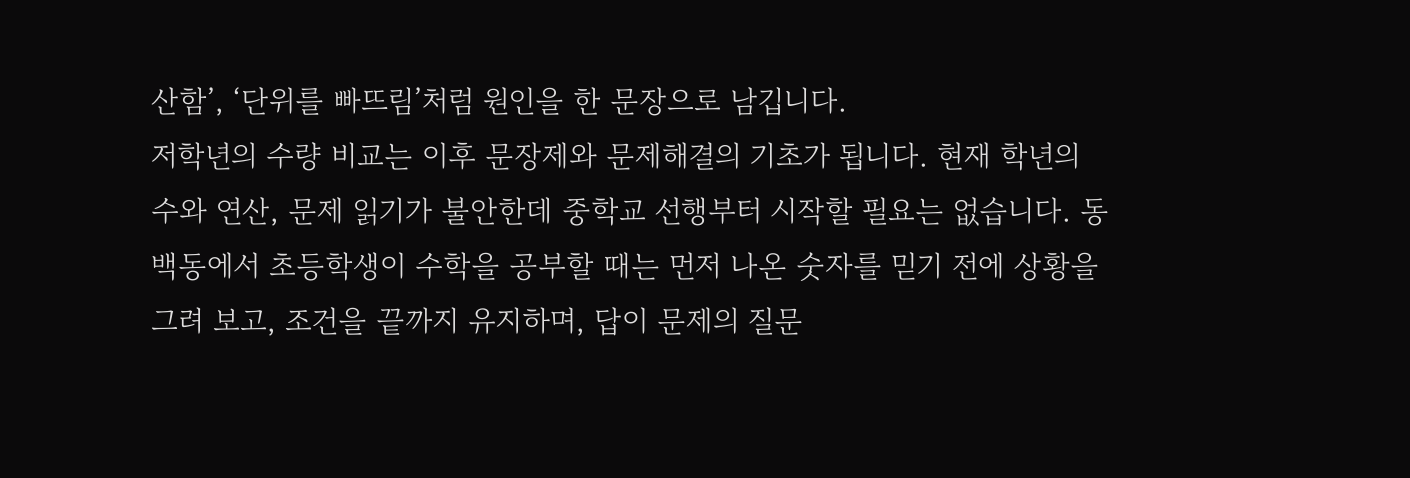산함’, ‘단위를 빠뜨림’처럼 원인을 한 문장으로 남깁니다.
저학년의 수량 비교는 이후 문장제와 문제해결의 기초가 됩니다. 현재 학년의 수와 연산, 문제 읽기가 불안한데 중학교 선행부터 시작할 필요는 없습니다. 동백동에서 초등학생이 수학을 공부할 때는 먼저 나온 숫자를 믿기 전에 상황을 그려 보고, 조건을 끝까지 유지하며, 답이 문제의 질문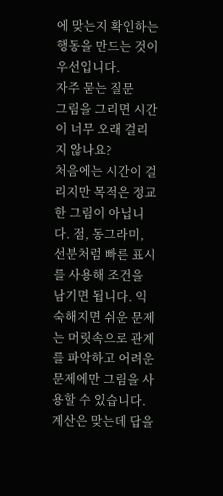에 맞는지 확인하는 행동을 만드는 것이 우선입니다.
자주 묻는 질문
그림을 그리면 시간이 너무 오래 걸리지 않나요?
처음에는 시간이 걸리지만 목적은 정교한 그림이 아닙니다. 점, 동그라미, 선분처럼 빠른 표시를 사용해 조건을 남기면 됩니다. 익숙해지면 쉬운 문제는 머릿속으로 관계를 파악하고 어려운 문제에만 그림을 사용할 수 있습니다.
계산은 맞는데 답을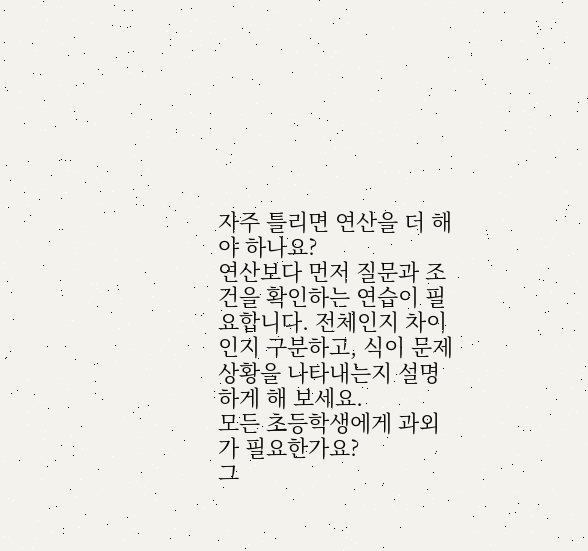자주 틀리면 연산을 더 해야 하나요?
연산보다 먼저 질문과 조건을 확인하는 연습이 필요합니다. 전체인지 차이인지 구분하고, 식이 문제 상황을 나타내는지 설명하게 해 보세요.
모든 초등학생에게 과외가 필요한가요?
그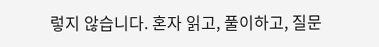렇지 않습니다. 혼자 읽고, 풀이하고, 질문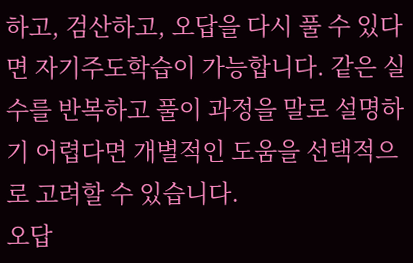하고, 검산하고, 오답을 다시 풀 수 있다면 자기주도학습이 가능합니다. 같은 실수를 반복하고 풀이 과정을 말로 설명하기 어렵다면 개별적인 도움을 선택적으로 고려할 수 있습니다.
오답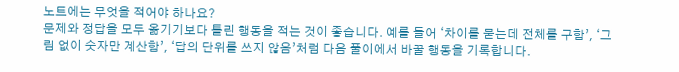노트에는 무엇을 적어야 하나요?
문제와 정답을 모두 옮기기보다 틀린 행동을 적는 것이 좋습니다. 예를 들어 ‘차이를 묻는데 전체를 구함’, ‘그림 없이 숫자만 계산함’, ‘답의 단위를 쓰지 않음’처럼 다음 풀이에서 바꿀 행동을 기록합니다.